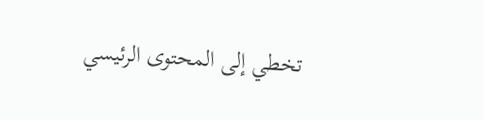تخطي إلى المحتوى الرئيسي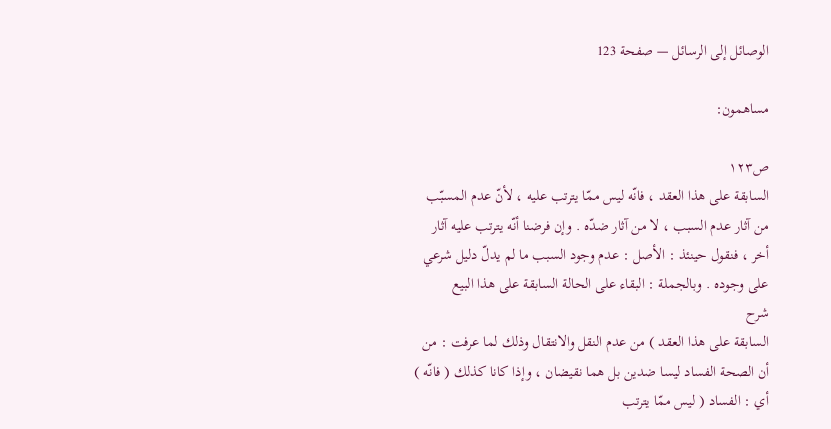الوصائل إلى الرسائل — صفحة 123

مساهمون:

ص١٢٣
السابقة على هذا العقد ، فانّه ليس ممّا يترتب عليه ، لأنّ عدم المسبّب من آثار عدم السبب ، لا من آثار ضدّه . وإن فرضنا أنّه يترتب عليه آثار أخر ، فنقول حينئذ : الأصل : عدم وجود السبب ما لم يدلّ دليل شرعي على وجوده . وبالجملة : البقاء على الحالة السابقة على هذا البيع
شرح
السابقة على هذا العقد ) من عدم النقل والانتقال وذلك لما عرفت : من أن الصحة الفساد ليسا ضدين بل هما نقيضان ، وإذا كانا كذلك ( فانّه ) أي : الفساد ( ليس ممّا يترتب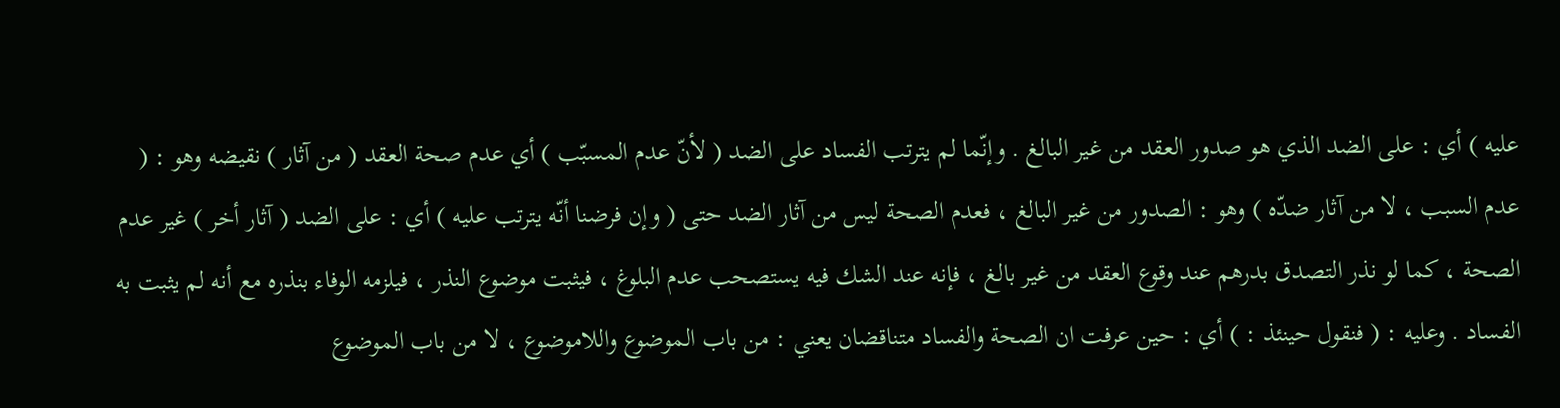عليه ) أي : على الضد الذي هو صدور العقد من غير البالغ . وإنّما لم يترتب الفساد على الضد ( لأنّ عدم المسبّب ) أي عدم صحة العقد ( من آثار ) نقيضه وهو : ( عدم السبب ، لا من آثار ضدّه ) وهو : الصدور من غير البالغ ، فعدم الصحة ليس من آثار الضد حتى ( وإن فرضنا أنّه يترتب عليه ) أي : على الضد ( آثار أخر ) غير عدم الصحة ، كما لو نذر التصدق بدرهم عند وقوع العقد من غير بالغ ، فإنه عند الشك فيه يستصحب عدم البلوغ ، فيثبت موضوع النذر ، فيلزمه الوفاء بنذره مع أنه لم يثبت به الفساد . وعليه : ( فنقول حينئذ : ) أي : حين عرفت ان الصحة والفساد متناقضان يعني : من باب الموضوع واللاموضوع ، لا من باب الموضوع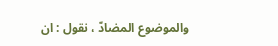والموضوع المضادّ ، نقول : ان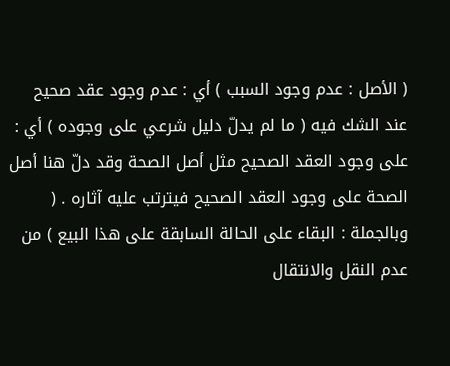( الأصل : عدم وجود السبب ) أي : عدم وجود عقد صحيح عند الشك فيه ( ما لم يدلّ دليل شرعي على وجوده ) أي : على وجود العقد الصحيح مثل أصل الصحة وقد دلّ هنا أصل الصحة على وجود العقد الصحيح فيترتب عليه آثاره . ( وبالجملة : البقاء على الحالة السابقة على هذا البيع ) من عدم النقل والانتقال